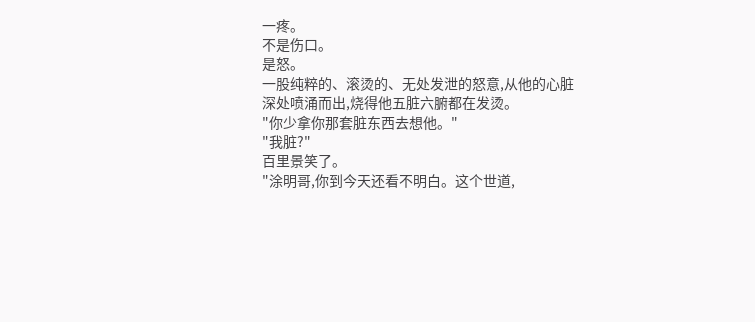一疼。
不是伤口。
是怒。
一股纯粹的、滚烫的、无处发泄的怒意,从他的心脏深处喷涌而出,烧得他五脏六腑都在发烫。
"你少拿你那套脏东西去想他。"
"我脏?"
百里景笑了。
"涂明哥,你到今天还看不明白。这个世道,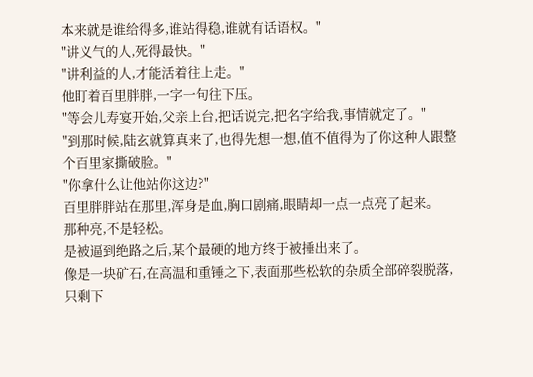本来就是谁给得多,谁站得稳,谁就有话语权。"
"讲义气的人,死得最快。"
"讲利益的人,才能活着往上走。"
他盯着百里胖胖,一字一句往下压。
"等会儿寿宴开始,父亲上台,把话说完,把名字给我,事情就定了。"
"到那时候,陆玄就算真来了,也得先想一想,值不值得为了你这种人跟整个百里家撕破脸。"
"你拿什么让他站你这边?"
百里胖胖站在那里,浑身是血,胸口剧痛,眼睛却一点一点亮了起来。
那种亮,不是轻松。
是被逼到绝路之后,某个最硬的地方终于被捶出来了。
像是一块矿石,在高温和重锤之下,表面那些松软的杂质全部碎裂脱落,只剩下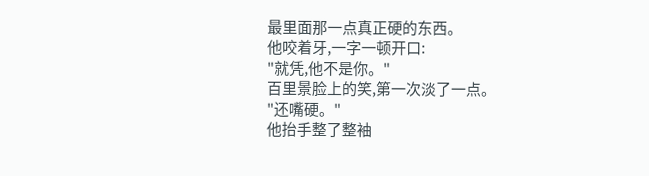最里面那一点真正硬的东西。
他咬着牙,一字一顿开口:
"就凭,他不是你。"
百里景脸上的笑,第一次淡了一点。
"还嘴硬。"
他抬手整了整袖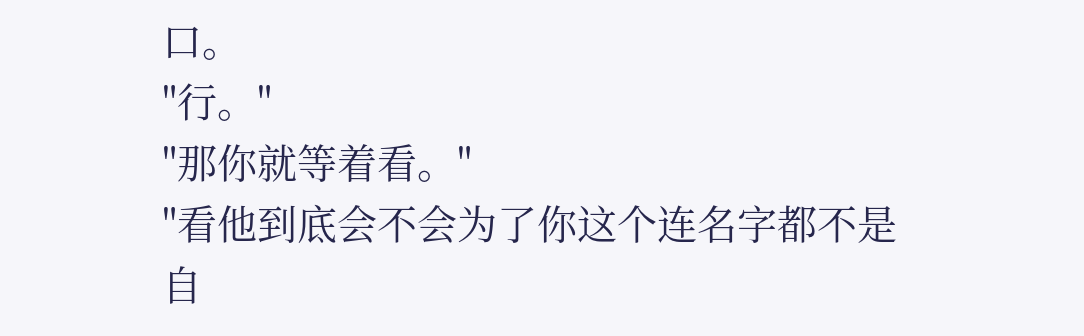口。
"行。"
"那你就等着看。"
"看他到底会不会为了你这个连名字都不是自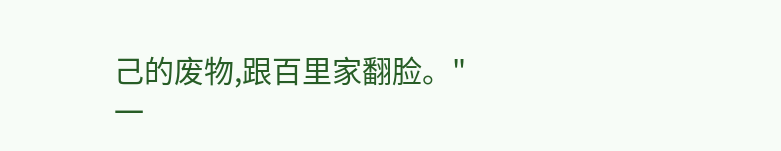己的废物,跟百里家翻脸。"
一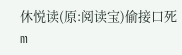休悦读(原:阅读宝)偷接口死m